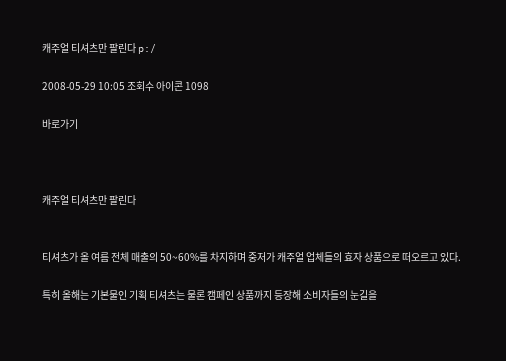캐주얼 티셔츠만 팔린다 p:/

2008-05-29 10:05 조회수 아이콘 1098

바로가기



캐주얼 티셔츠만 팔린다


티셔츠가 올 여름 전체 매출의 50~60%를 차지하며 중저가 캐주얼 업체들의 효자 상품으로 떠오르고 있다.

특히 올해는 기본물인 기획 티셔츠는 물론 캠페인 상품까지 등장해 소비자들의 눈길을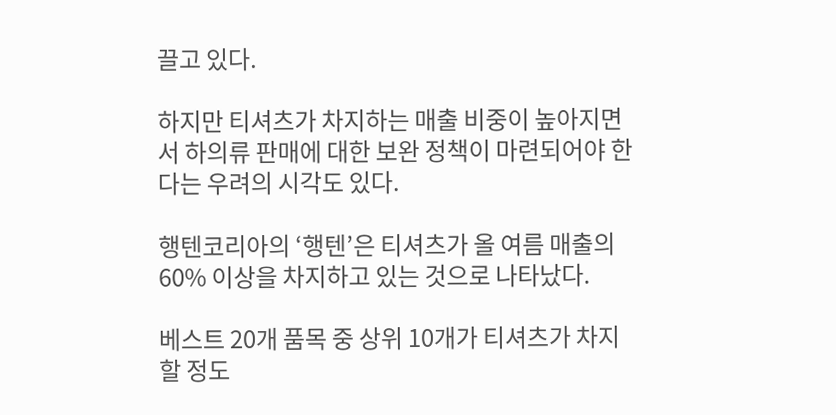끌고 있다.

하지만 티셔츠가 차지하는 매출 비중이 높아지면서 하의류 판매에 대한 보완 정책이 마련되어야 한다는 우려의 시각도 있다.

행텐코리아의 ‘행텐’은 티셔츠가 올 여름 매출의 60% 이상을 차지하고 있는 것으로 나타났다.

베스트 20개 품목 중 상위 10개가 티셔츠가 차지할 정도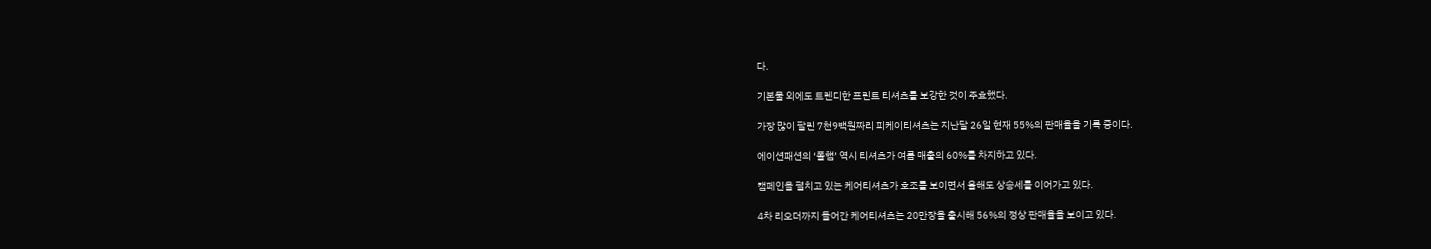다.

기본물 외에도 트렌디한 프린트 티셔츠를 보강한 것이 주효했다.

가장 많이 팔린 7천9백원짜리 피케이티셔츠는 지난달 26일 현재 55%의 판매율을 기록 중이다.

에이션패션의 ‘폴햄’ 역시 티셔츠가 여름 매출의 60%를 차지하고 있다.

캠페인을 펼치고 있는 케어티셔츠가 호조를 보이면서 올해도 상승세를 이어가고 있다.

4차 리오더까지 들어간 케어티셔츠는 20만장을 출시해 56%의 정상 판매율을 보이고 있다.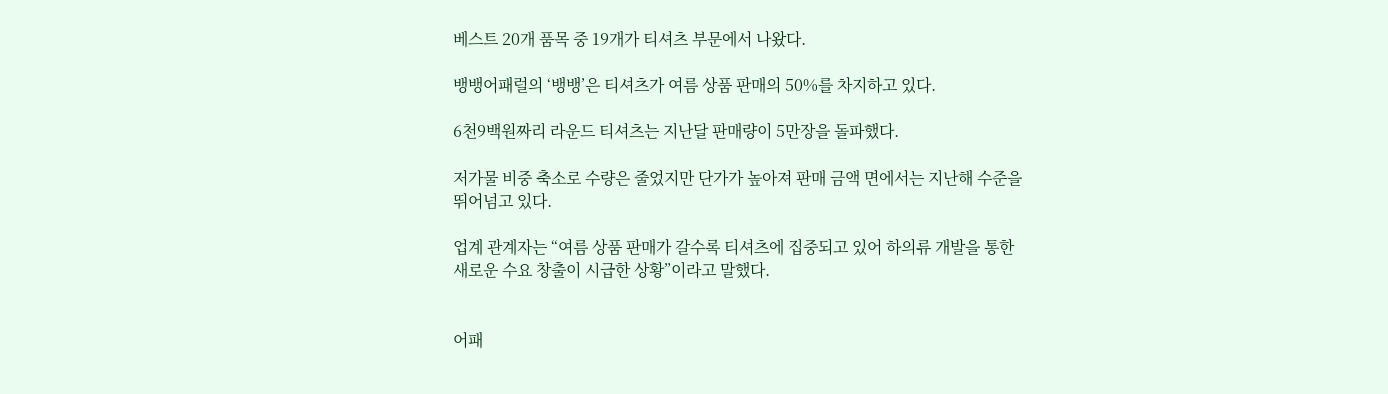베스트 20개 품목 중 19개가 티셔츠 부문에서 나왔다.

뱅뱅어패럴의 ‘뱅뱅’은 티셔츠가 여름 상품 판매의 50%를 차지하고 있다.

6천9백원짜리 라운드 티셔츠는 지난달 판매량이 5만장을 돌파했다.

저가물 비중 축소로 수량은 줄었지만 단가가 높아져 판매 금액 면에서는 지난해 수준을 뛰어넘고 있다.

업계 관계자는 “여름 상품 판매가 갈수록 티셔츠에 집중되고 있어 하의류 개발을 통한 새로운 수요 창출이 시급한 상황”이라고 말했다.


어패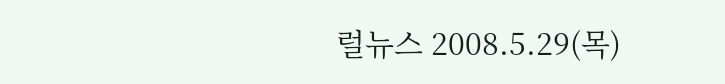럴뉴스 2008.5.29(목)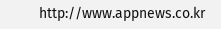http://www.appnews.co.kr